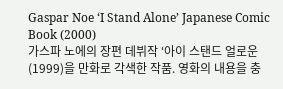Gaspar Noe ‘I Stand Alone’ Japanese Comic Book (2000)
가스파 노에의 장편 데뷔작 ‘아이 스탠드 얼로운(1999)을 만화로 각색한 작품. 영화의 내용을 충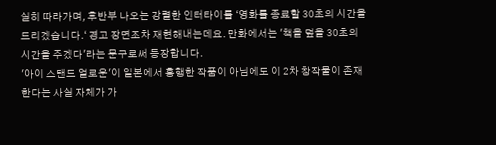실히 따라가며, 후반부 나오는 강렬한 인터타이틀 ‘영화를 종료할 30초의 시간을 드리겠습니다.‘ 경고 장면조차 재현해내는데요. 만화에서는 '책을 덮을 30초의 시간을 주겠다'라는 문구로써 등장합니다.
'아이 스탠드 얼로운'이 일본에서 흥행한 작품이 아님에도 이 2차 창작물이 존재한다는 사실 자체가 가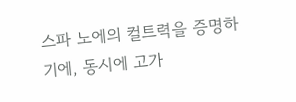스파 노에의 컬트력을 증명하기에, 동시에 고가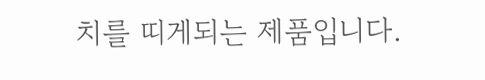치를 띠게되는 제품입니다.